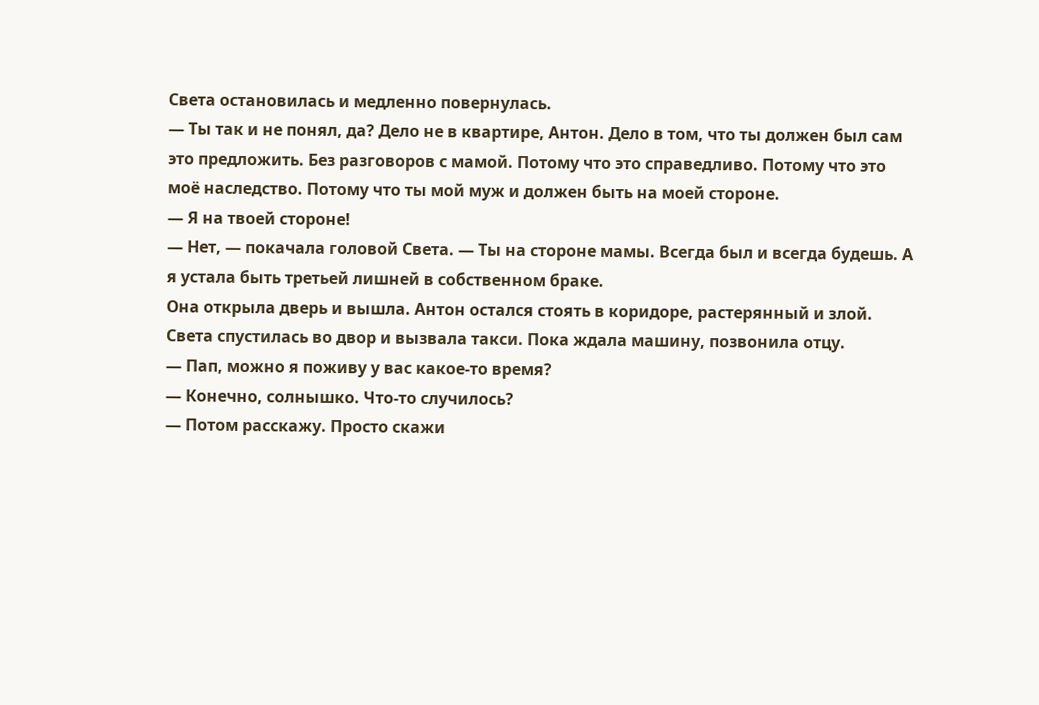Света остановилась и медленно повернулась.
— Ты так и не понял, да? Дело не в квартире, Антон. Дело в том, что ты должен был сам это предложить. Без разговоров с мамой. Потому что это справедливо. Потому что это моё наследство. Потому что ты мой муж и должен быть на моей стороне.
— Я на твоей стороне!
— Нет, — покачала головой Света. — Ты на стороне мамы. Всегда был и всегда будешь. А я устала быть третьей лишней в собственном браке.
Она открыла дверь и вышла. Антон остался стоять в коридоре, растерянный и злой.
Света спустилась во двор и вызвала такси. Пока ждала машину, позвонила отцу.
— Пап, можно я поживу у вас какое-то время?
— Конечно, солнышко. Что-то случилось?
— Потом расскажу. Просто скажи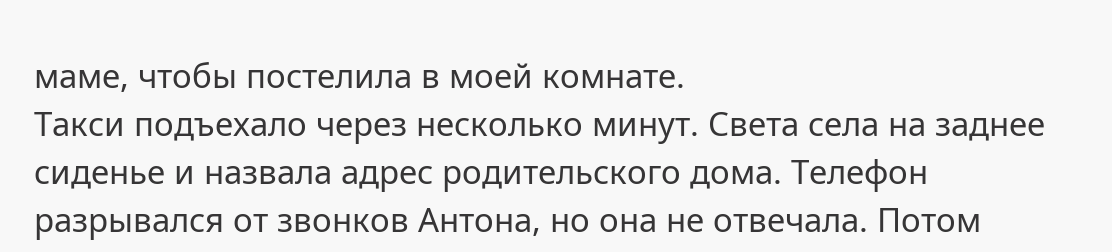маме, чтобы постелила в моей комнате.
Такси подъехало через несколько минут. Света села на заднее сиденье и назвала адрес родительского дома. Телефон разрывался от звонков Антона, но она не отвечала. Потом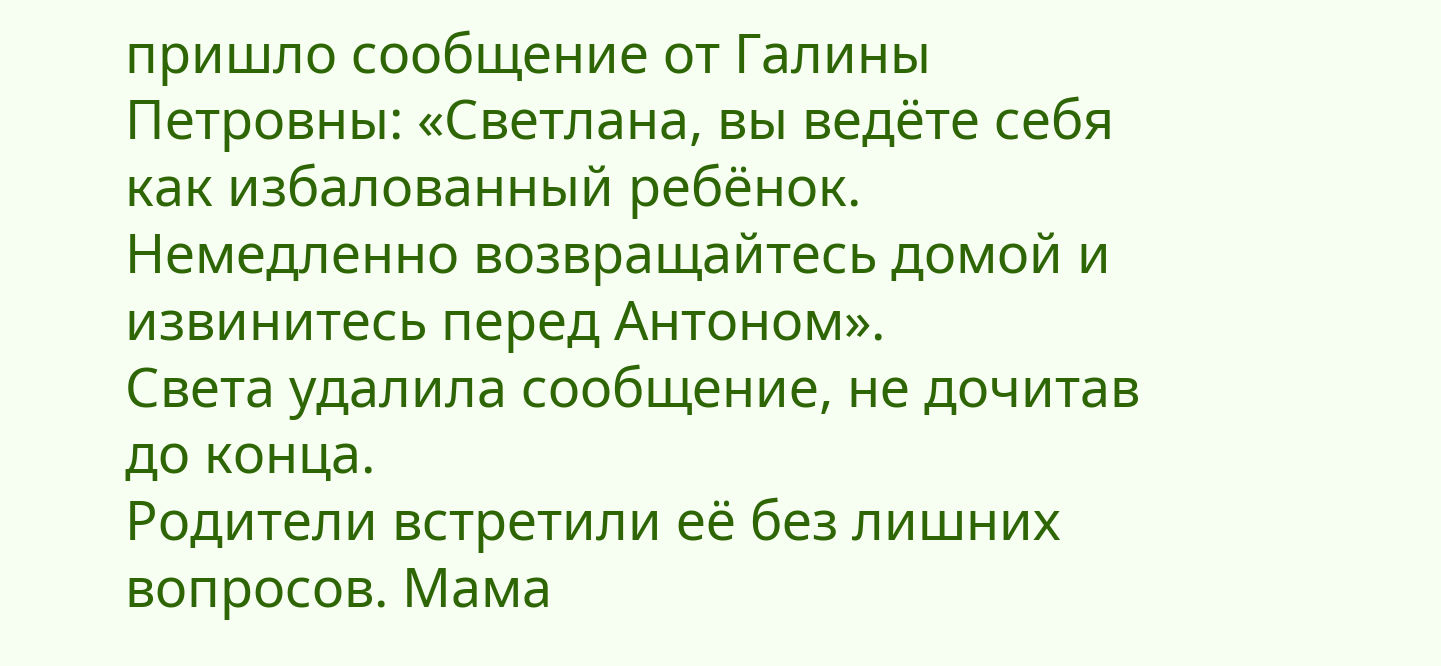пришло сообщение от Галины Петровны: «Светлана, вы ведёте себя как избалованный ребёнок. Немедленно возвращайтесь домой и извинитесь перед Антоном».
Света удалила сообщение, не дочитав до конца.
Родители встретили её без лишних вопросов. Мама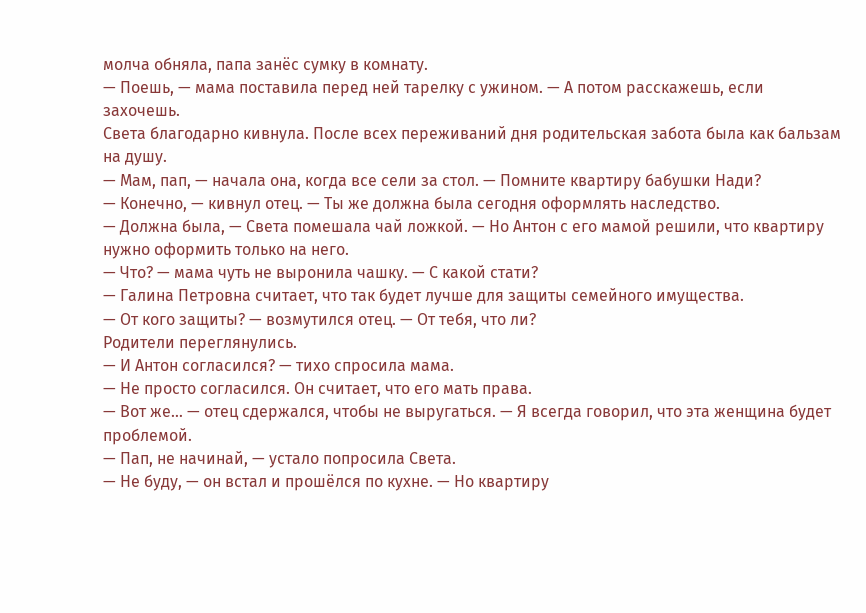молча обняла, папа занёс сумку в комнату.
— Поешь, — мама поставила перед ней тарелку с ужином. — А потом расскажешь, если захочешь.
Света благодарно кивнула. После всех переживаний дня родительская забота была как бальзам на душу.
— Мам, пап, — начала она, когда все сели за стол. — Помните квартиру бабушки Нади?
— Конечно, — кивнул отец. — Ты же должна была сегодня оформлять наследство.
— Должна была, — Света помешала чай ложкой. — Но Антон с его мамой решили, что квартиру нужно оформить только на него.
— Что? — мама чуть не выронила чашку. — С какой стати?
— Галина Петровна считает, что так будет лучше для защиты семейного имущества.
— От кого защиты? — возмутился отец. — От тебя, что ли?
Родители переглянулись.
— И Антон согласился? — тихо спросила мама.
— Не просто согласился. Он считает, что его мать права.
— Вот же… — отец сдержался, чтобы не выругаться. — Я всегда говорил, что эта женщина будет проблемой.
— Пап, не начинай, — устало попросила Света.
— Не буду, — он встал и прошёлся по кухне. — Но квартиру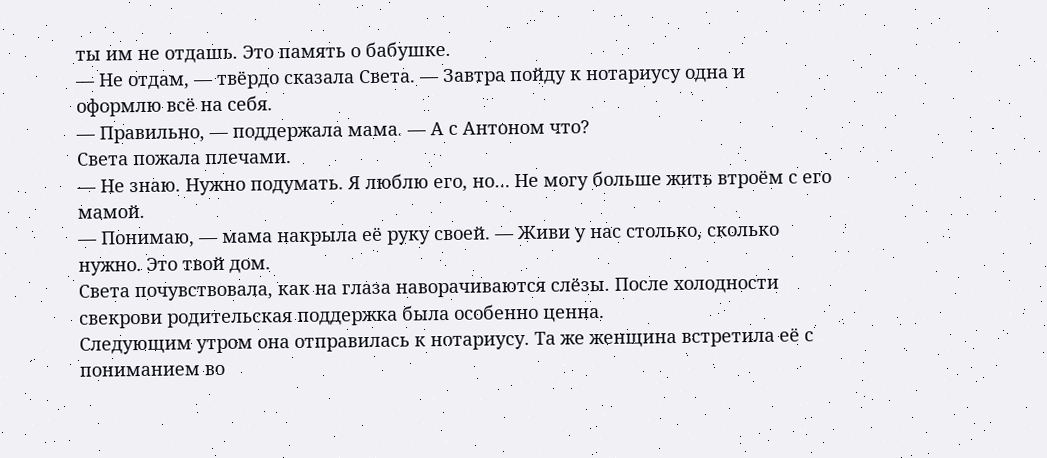ты им не отдашь. Это память о бабушке.
— Не отдам, — твёрдо сказала Света. — Завтра пойду к нотариусу одна и оформлю всё на себя.
— Правильно, — поддержала мама. — А с Антоном что?
Света пожала плечами.
— Не знаю. Нужно подумать. Я люблю его, но… Не могу больше жить втроём с его мамой.
— Понимаю, — мама накрыла её руку своей. — Живи у нас столько, сколько нужно. Это твой дом.
Света почувствовала, как на глаза наворачиваются слёзы. После холодности свекрови родительская поддержка была особенно ценна.
Следующим утром она отправилась к нотариусу. Та же женщина встретила её с пониманием во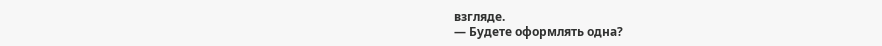взгляде.
— Будете оформлять одна?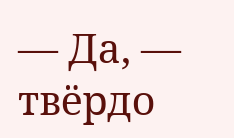— Да, — твёрдо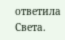ответила Света.